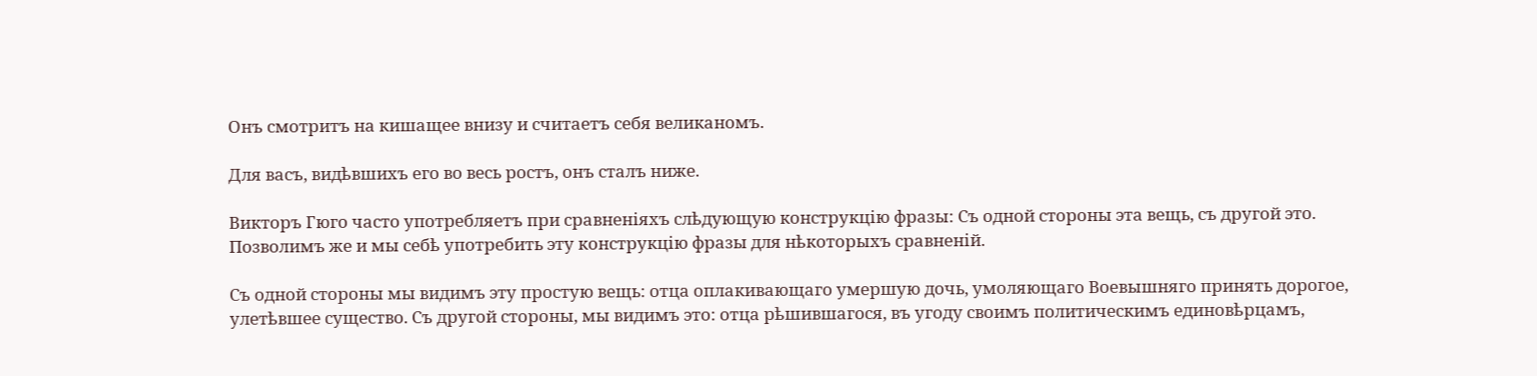Онъ смотритъ на кишащее внизу и считаетъ себя великаномъ.

Для васъ, видѣвшихъ его во весь ростъ, онъ сталъ ниже.

Викторъ Гюго часто употребляетъ при сравненіяхъ слѣдующую конструкцію фразы: Съ одной стороны эта вещь, съ другой это. Позволимъ же и мы себѣ употребить эту конструкцію фразы для нѣкоторыхъ сравненій.

Съ одной стороны мы видимъ эту простую вещь: отца оплакивающаго умершую дочь, умоляющаго Воевышняго принять дорогое, улетѣвшее существо. Съ другой стороны, мы видимъ это: отца рѣшившагося, въ угоду своимъ политическимъ единовѣрцамъ,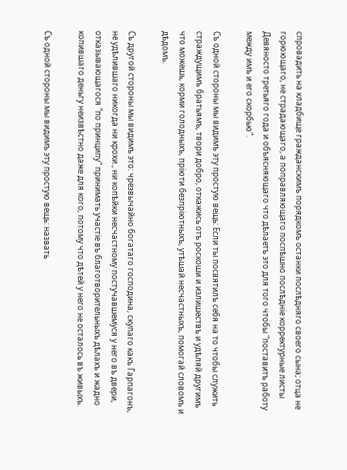спровадить на кладбище гражданскимъ порядкомъ останки послѣдняго своего сына; отца не горюющаго, не страдающаго, а поправляющаго поспѣшно послѣдніе корректурные листы Девяносто третьяго года и объясняющаго что дѣлаетъ это для того чтобы "поставитъ работу между имъ и его скорбью".

Съ одной стороны мы видимъ эту простую вещь: Если ты посвятилъ себя на то чтобы служить страждущимъ братьямъ, твори добро, откажись отъ роскоши и излишествъ и удѣляй другимъ что можешь, корми голодныхъ, пріюти безпріютныхъ, утѣшай несчастныхъ, помогай словомъ и дѣдомъ.

Съ другой стороны мы видимъ это: чрезвычайно богатаго господина, скупаго какъ Гарпагонъ, не удѣлившаго никогда ни крохи., ни копѣйки несчастному постучавшемуся у него въ двери, отказывающагося "по принципу" принимать участіе въ благотворительныхъ дѣлахъ и жадно копившаго деньгу неизвѣстно даже для кого, потому что дѣтей у него не осталось въ живыхъ.

Съ одной стороны мы видимъ эту простую вещь: назвать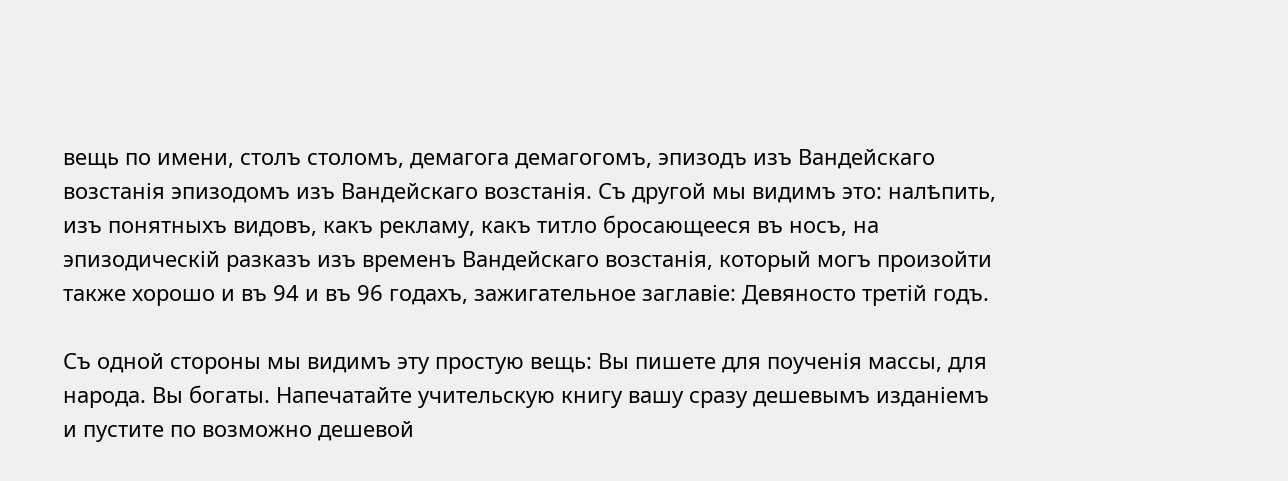вещь по имени, столъ столомъ, демагога демагогомъ, эпизодъ изъ Вандейскаго возстанія эпизодомъ изъ Вандейскаго возстанія. Съ другой мы видимъ это: налѣпить, изъ понятныхъ видовъ, какъ рекламу, какъ титло бросающееся въ носъ, на эпизодическій разказъ изъ временъ Вандейскаго возстанія, который могъ произойти также хорошо и въ 94 и въ 96 годахъ, зажигательное заглавіе: Девяносто третій годъ.

Съ одной стороны мы видимъ эту простую вещь: Вы пишете для поученія массы, для народа. Вы богаты. Напечатайте учительскую книгу вашу сразу дешевымъ изданіемъ и пустите по возможно дешевой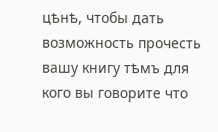цѣнѣ, чтобы дать возможность прочесть вашу книгу тѣмъ для кого вы говорите что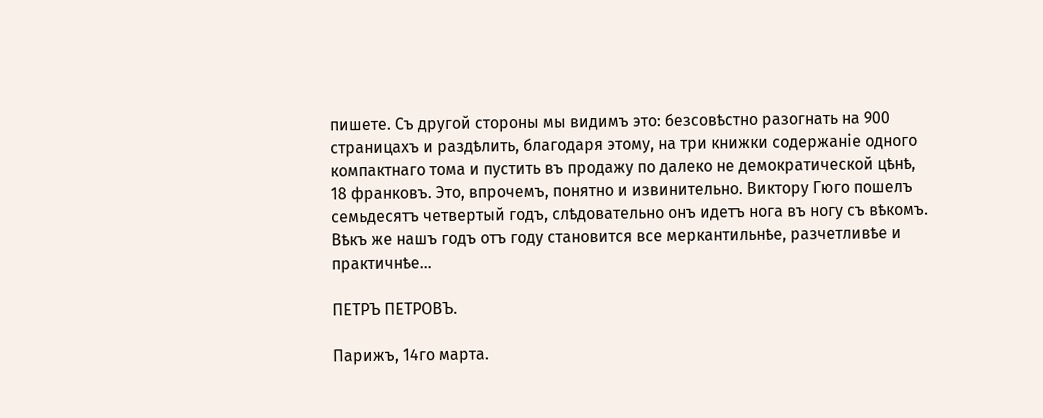пишете. Съ другой стороны мы видимъ это: безсовѣстно разогнать на 900 страницахъ и раздѣлить, благодаря этому, на три книжки содержаніе одного компактнаго тома и пустить въ продажу по далеко не демократической цѣнѣ, 18 франковъ. Это, впрочемъ, понятно и извинительно. Виктору Гюго пошелъ семьдесятъ четвертый годъ, слѣдовательно онъ идетъ нога въ ногу съ вѣкомъ. Вѣкъ же нашъ годъ отъ году становится все меркантильнѣе, разчетливѣе и практичнѣе...

ПЕТРЪ ПЕТРОВЪ.

Парижъ, 14го марта.